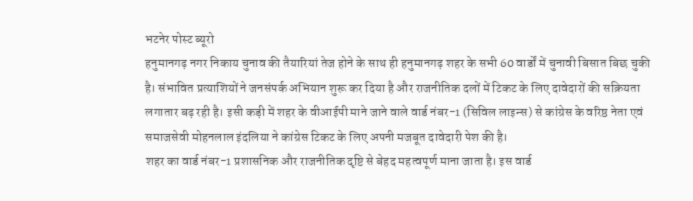भटनेर पोस्ट ब्यूरो
हनुमानगढ़ नगर निकाय चुनाव की तैयारियां तेज होने के साथ ही हनुमानगढ़ शहर के सभी 60 वार्डों में चुनावी बिसात बिछ चुकी है। संभावित प्रत्याशियों ने जनसंपर्क अभियान शुरू कर दिया है और राजनीतिक दलों में टिकट के लिए दावेदारों की सक्रियता लगातार बढ़ रही है। इसी कड़ी में शहर के वीआईपी माने जाने वाले वार्ड नंबर-1 (सिविल लाइन्स) से कांग्रेस के वरिष्ठ नेता एवं समाजसेवी मोहनलाल इंदलिया ने कांग्रेस टिकट के लिए अपनी मजबूत दावेदारी पेश की है।
शहर का वार्ड नंबर-1 प्रशासनिक और राजनीतिक दृष्टि से बेहद महत्वपूर्ण माना जाता है। इस वार्ड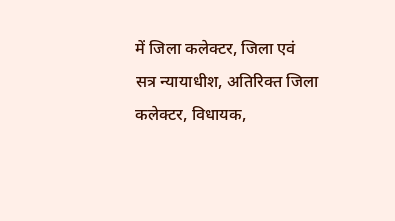में जिला कलेक्टर, जिला एवं सत्र न्यायाधीश, अतिरिक्त जिला कलेक्टर, विधायक,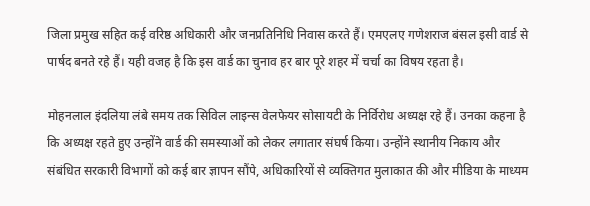जिला प्रमुख सहित कई वरिष्ठ अधिकारी और जनप्रतिनिधि निवास करते हैं। एमएलए गणेशराज बंसल इसी वार्ड से पार्षद बनते रहे हैं। यही वजह है कि इस वार्ड का चुनाव हर बार पूरे शहर में चर्चा का विषय रहता है।

मोहनलाल इंदलिया लंबे समय तक सिविल लाइन्स वेलफेयर सोसायटी के निर्विरोध अध्यक्ष रहे हैं। उनका कहना है कि अध्यक्ष रहते हुए उन्होंने वार्ड की समस्याओं को लेकर लगातार संघर्ष किया। उन्होंने स्थानीय निकाय और संबंधित सरकारी विभागों को कई बार ज्ञापन सौंपे, अधिकारियों से व्यक्तिगत मुलाकात की और मीडिया के माध्यम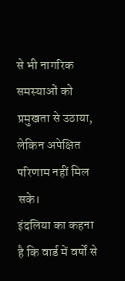से भी नागरिक समस्याओं को प्रमुखता से उठाया, लेकिन अपेक्षित परिणाम नहीं मिल सके।
इंदलिया का कहना है कि वार्ड में वर्षों से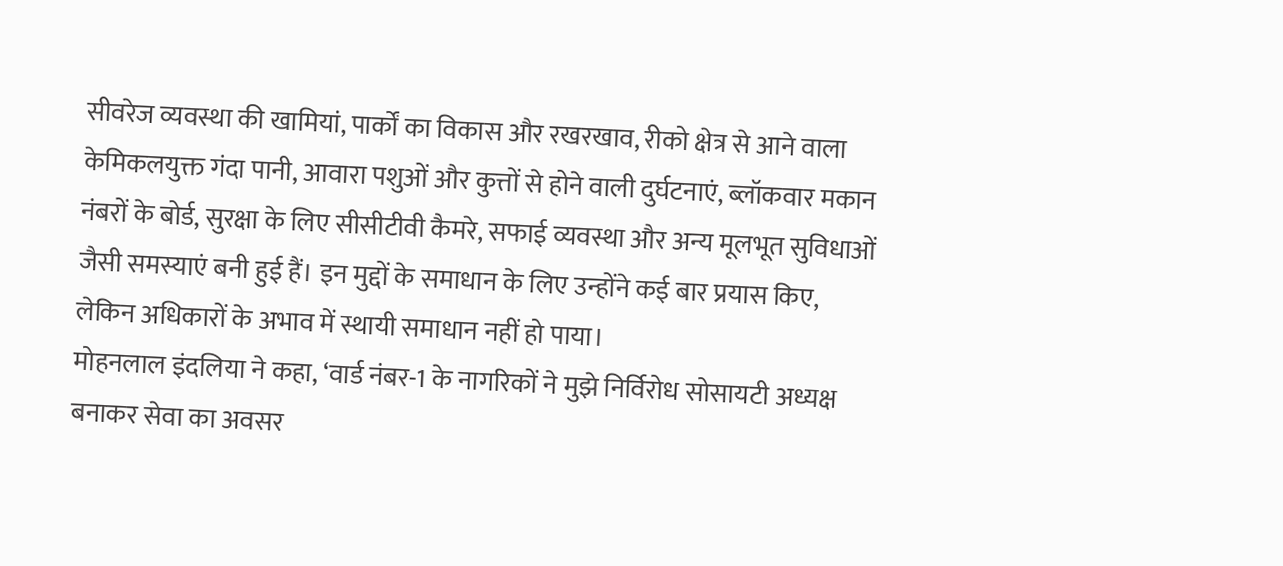सीवरेज व्यवस्था की खामियां, पार्कों का विकास और रखरखाव, रीको क्षेत्र से आने वाला केमिकलयुक्त गंदा पानी, आवारा पशुओं और कुत्तों से होने वाली दुर्घटनाएं, ब्लॉकवार मकान नंबरों के बोर्ड, सुरक्षा के लिए सीसीटीवी कैमरे, सफाई व्यवस्था और अन्य मूलभूत सुविधाओं जैसी समस्याएं बनी हुई हैं। इन मुद्दों के समाधान के लिए उन्होंने कई बार प्रयास किए, लेकिन अधिकारों के अभाव में स्थायी समाधान नहीं हो पाया।
मोहनलाल इंदलिया ने कहा, ‘वार्ड नंबर-1 के नागरिकों ने मुझे निर्विरोध सोसायटी अध्यक्ष बनाकर सेवा का अवसर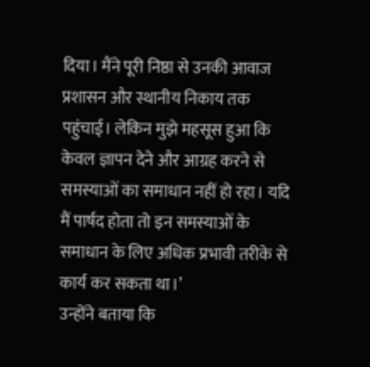दिया। मैंने पूरी निष्ठा से उनकी आवाज प्रशासन और स्थानीय निकाय तक पहुंचाई। लेकिन मुझे महसूस हुआ कि केवल ज्ञापन देने और आग्रह करने से समस्याओं का समाधान नहीं हो रहा। यदि मैं पार्षद होता तो इन समस्याओं के समाधान के लिए अधिक प्रभावी तरीके से कार्य कर सकता था।’
उन्होंने बताया कि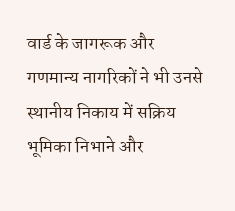वार्ड के जागरूक और गणमान्य नागरिकों ने भी उनसे स्थानीय निकाय में सक्रिय भूमिका निभाने और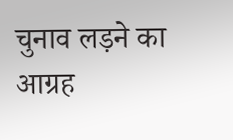चुनाव लड़ने का आग्रह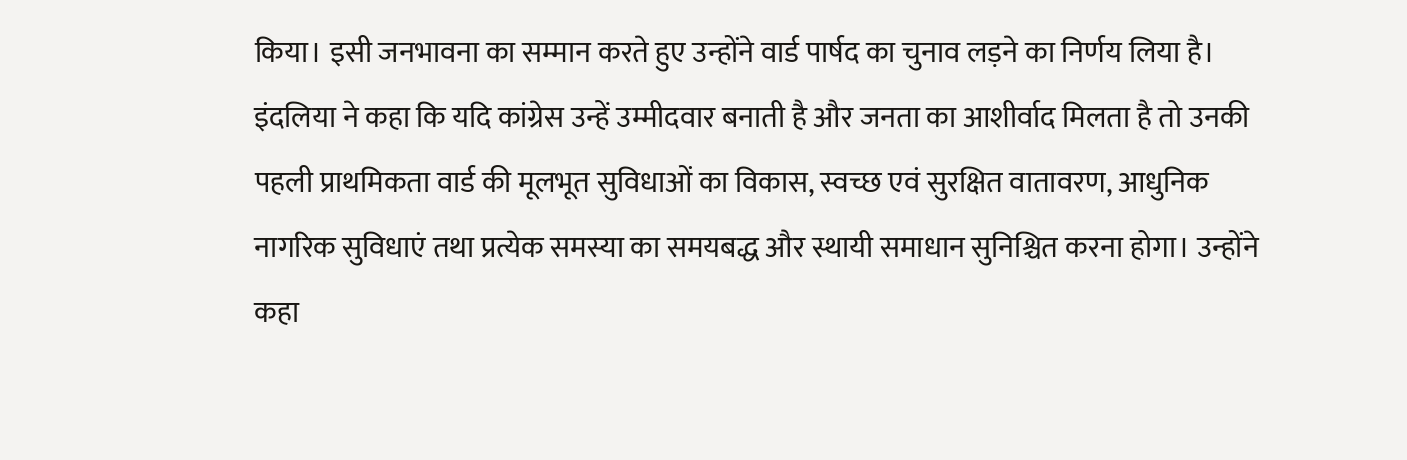किया। इसी जनभावना का सम्मान करते हुए उन्होंने वार्ड पार्षद का चुनाव लड़ने का निर्णय लिया है।
इंदलिया ने कहा कि यदि कांग्रेस उन्हें उम्मीदवार बनाती है और जनता का आशीर्वाद मिलता है तो उनकी पहली प्राथमिकता वार्ड की मूलभूत सुविधाओं का विकास, स्वच्छ एवं सुरक्षित वातावरण, आधुनिक नागरिक सुविधाएं तथा प्रत्येक समस्या का समयबद्ध और स्थायी समाधान सुनिश्चित करना होगा। उन्होंने कहा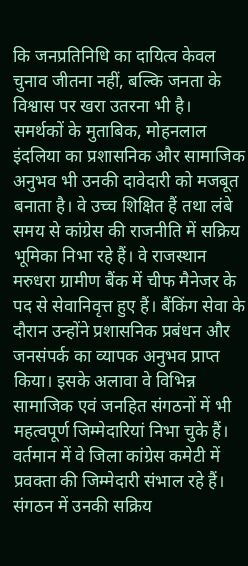कि जनप्रतिनिधि का दायित्व केवल चुनाव जीतना नहीं, बल्कि जनता के विश्वास पर खरा उतरना भी है।
समर्थकों के मुताबिक, मोहनलाल इंदलिया का प्रशासनिक और सामाजिक अनुभव भी उनकी दावेदारी को मजबूत बनाता है। वे उच्च शिक्षित हैं तथा लंबे समय से कांग्रेस की राजनीति में सक्रिय भूमिका निभा रहे हैं। वे राजस्थान मरुधरा ग्रामीण बैंक में चीफ मैनेजर के पद से सेवानिवृत्त हुए हैं। बैंकिंग सेवा के दौरान उन्होंने प्रशासनिक प्रबंधन और जनसंपर्क का व्यापक अनुभव प्राप्त किया। इसके अलावा वे विभिन्न सामाजिक एवं जनहित संगठनों में भी महत्वपूर्ण जिम्मेदारियां निभा चुके हैं।
वर्तमान में वे जिला कांग्रेस कमेटी में प्रवक्ता की जिम्मेदारी संभाल रहे हैं। संगठन में उनकी सक्रिय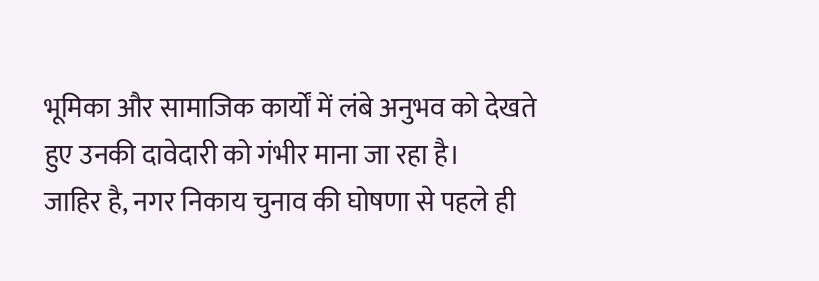भूमिका और सामाजिक कार्यों में लंबे अनुभव को देखते हुए उनकी दावेदारी को गंभीर माना जा रहा है।
जाहिर है, नगर निकाय चुनाव की घोषणा से पहले ही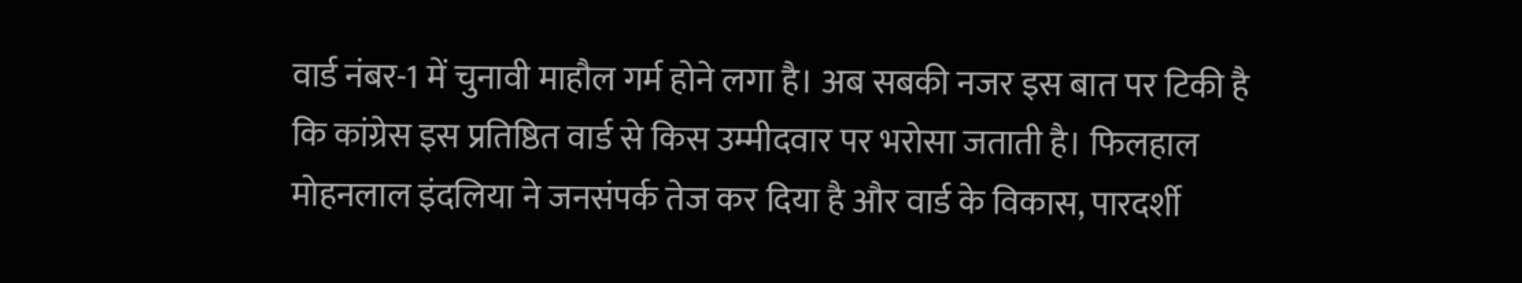वार्ड नंबर-1 में चुनावी माहौल गर्म होने लगा है। अब सबकी नजर इस बात पर टिकी है कि कांग्रेस इस प्रतिष्ठित वार्ड से किस उम्मीदवार पर भरोसा जताती है। फिलहाल मोहनलाल इंदलिया ने जनसंपर्क तेज कर दिया है और वार्ड के विकास, पारदर्शी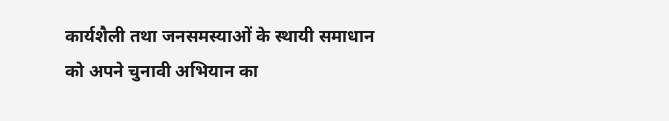कार्यशैली तथा जनसमस्याओं के स्थायी समाधान को अपने चुनावी अभियान का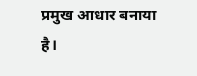प्रमुख आधार बनाया है।